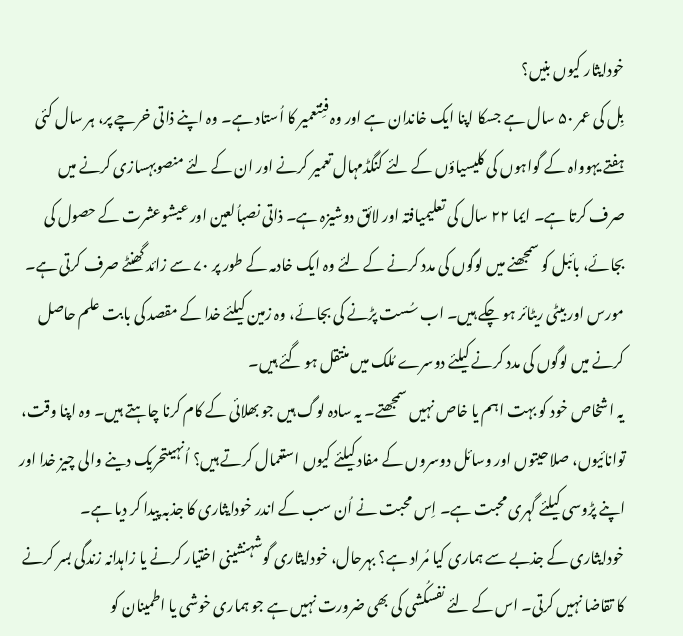خودایثار کیوں بنیں؟
بِل کی عمر ۵۰ سال ہے جسکا اپنا ایک خاندان ہے اور وہ فنِتعمیر کا اُستاد ہے۔ وہ اپنے ذاتی خرچے پر، ہر سال کئی ہفتے یہوواہ کے گواہوں کی کلیسیاؤں کے لئے کنگڈمہال تعمیر کرنے اور ان کے لئے منصوبہسازی کرنے میں صرف کرتا ہے۔ ایما ۲۲ سال کی تعلیمیافتہ اور لائق دوشیزہ ہے۔ ذاتی نصباُلعین اور عیشوعشرت کے حصول کی بجائے، بائبل کو سمجھنے میں لوگوں کی مدد کرنے کے لئے وہ ایک خادمہ کے طور پر ۷۰ سے زائد گھنٹے صرف کرتی ہے۔ مورس اور بیٹی ریٹائر ہو چکے ہیں۔ اب سُست پڑنے کی بجائے، وہ زمین کیلئے خدا کے مقصد کی بابت علم حاصل کرنے میں لوگوں کی مدد کرنے کیلئے دوسرے مُلک میں منتقل ہو گئے ہیں۔
یہ اشخاص خود کو بہت اہم یا خاص نہیں سمجھتے۔ یہ سادہ لوگ ہیں جو بھلائی کے کام کرنا چاہتے ہیں۔ وہ اپنا وقت، توانائیوں، صلاحیتوں اور وسائل دوسروں کے مفاد کیلئے کیوں استعمال کرتے ہیں؟ اُنہیںتحریک دینے والی چیز خدا اور اپنے پڑوسی کیلئے گہری محبت ہے۔ اِس محبت نے اُن سب کے اندر خودایثاری کا جذبہ پیدا کر دیا ہے۔
خودایثاری کے جذبے سے ہماری کیا مُراد ہے؟ بہرحال، خودایثاری گوشہنشینی اختیار کرنے یا زاہدانہ زندگی بسر کرنے کا تقاضا نہیں کرتی۔ اس کے لئے نفسکُشی کی بھی ضرورت نہیں ہے جو ہماری خوشی یا اطمینان کو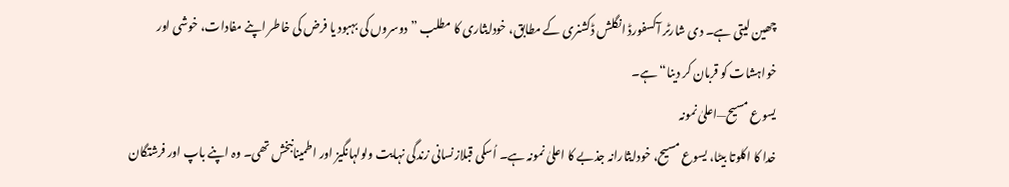چھین لیتی ہے۔ دی شارٹر آکسفورڈ انگلش ڈکشنری کے مطابق، خودایثاری کا مطلب ”دوسروں کی بہبود یا فرض کی خاطر اپنے مفادات، خوشی اور خواہشات کو قربان کر دینا“ ہے۔
یسوع مسیح—اعلیٰ نمونہ
خدا کا اکلوتا بیٹا، یسوع مسیح، خودایثارانہ جذبے کا اعلیٰ نمونہ ہے۔ اُسکی قبلازنسانی زندگی نہایت ولولہانگیز اور اطمینانبخش تھی۔ وہ اپنے باپ اور فرشتگان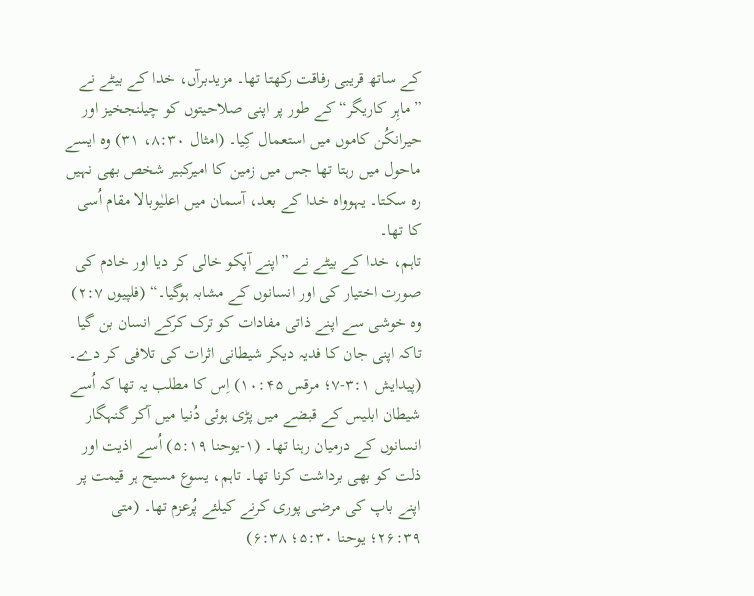کے ساتھ قریبی رفاقت رکھتا تھا۔ مزیدبرآں، خدا کے بیٹے نے ”ماہِر کاریگر“ کے طور پر اپنی صلاحیتوں کو چیلنجخیز اور حیرانکُن کاموں میں استعمال کِیا۔ (امثال ۸:۳۰، ۳۱) وہ ایسے ماحول میں رہتا تھا جس میں زمین کا امیرکبیر شخص بھی نہیں رہ سکتا۔ یہوواہ خدا کے بعد، آسمان میں اعلیٰوبالا مقام اُسی کا تھا۔
تاہم، خدا کے بیٹے نے ”اپنے آپکو خالی کر دیا اور خادم کی صورت اختیار کی اور انسانوں کے مشابہ ہوگیا۔“ (فلپیوں ۲:۷) وہ خوشی سے اپنے ذاتی مفادات کو ترک کرکے انسان بن گیا تاکہ اپنی جان کا فدیہ دیکر شیطانی اثرات کی تلافی کر دے۔ (پیدایش ۳:۱-۷؛ مرقس ۱۰:۴۵) اِس کا مطلب یہ تھا کہ اُسے شیطان ابلیس کے قبضے میں پڑی ہوئی دُنیا میں آکر گنہگار انسانوں کے درمیان رہنا تھا۔ (۱-یوحنا ۵:۱۹) اُسے اذیت اور ذلت کو بھی برداشت کرنا تھا۔ تاہم، یسوع مسیح ہر قیمت پر اپنے باپ کی مرضی پوری کرنے کیلئے پُرعزم تھا۔ (متی ۲۶:۳۹؛ یوحنا ۵:۳۰؛ ۶:۳۸)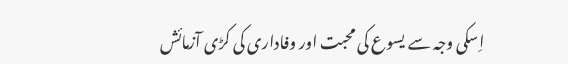اِسکی وجہ سے یسوع کی محبت اور وفاداری کی کڑی آزمائش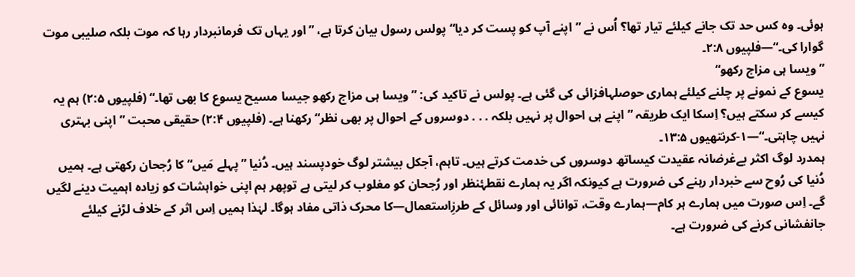ہوئی۔ وہ کس حد تک جانے کیلئے تیار تھا؟ اُس نے ”اپنے آپ کو پست کر دیا“ پولس رسول بیان کرتا ہے، ”اور یہاں تک فرمانبردار رہا کہ موت بلکہ صلیبی موت گوارا کی۔“—فلپیوں ۲:۸۔
”ویسا ہی مزاج رکھو“
یسوع کے نمونے پر چلنے کیلئے ہماری حوصلہافزائی کی گئی ہے۔ پولس نے تاکید کی: ”ویسا ہی مزاج رکھو جیسا مسیح یسوع کا بھی تھا۔“ (فلپیوں ۲:۵) ہم یہ کیسے کر سکتے ہیں؟ اِسکا ایک طریقہ ”اپنے ہی احوال پر نہیں بلکہ . . . دوسروں کے احوال پر بھی نظر“ رکھنا ہے۔ (فلپیوں ۲:۴) حقیقی محبت ”اپنی بہتری نہیں چاہتی۔“—۱-کرنتھیوں ۱۳:۵۔
ہمدرد لوگ اکثر بےغرضانہ عقیدت کیساتھ دوسروں کی خدمت کرتے ہیں۔ تاہم، آجکل بیشتر لوگ خودپسند ہیں۔ دُنیا ”پہلے مَیں“ کا رُجحان رکھتی ہے۔ ہمیں دُنیا کی رُوح سے خبردار رہنے کی ضرورت ہے کیونکہ اگر یہ ہمارے نقطۂنظر اور رُجحان کو مغلوب کر لیتی ہے توپھر ہم اپنی خواہشات کو زیادہ اہمیت دینے لگیں گے۔ اِس صورت میں ہمارے ہر کام—ہمارے وقت، توانائی اور وسائل کے طرزِاستعمال—کا محرک ذاتی مفاد ہوگا۔ لہٰذا ہمیں اِس اثر کے خلاف لڑنے کیلئے جانفشانی کرنے کی ضرورت ہے۔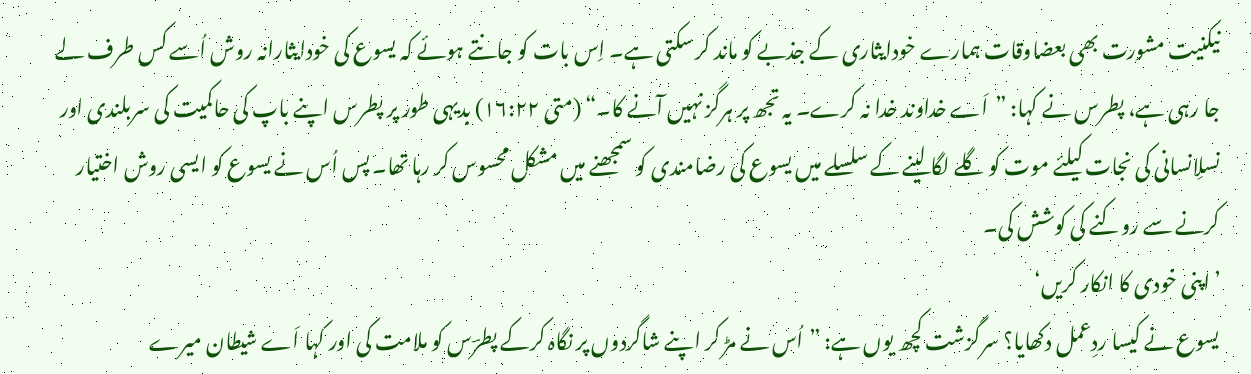نیکنیت مشورت بھی بعضاوقات ہمارے خودایثاری کے جذبے کو ماند کر سکتی ہے۔ اِس بات کو جانتے ہوئے کہ یسوع کی خودایثارانہ روش اُسے کس طرف لے جا رہی ہے، پطرس نے کہا: ”اَے خداوند خدا نہ کرے۔ یہ تجھ پر ہرگز نہیں آنے کا۔“ (متی ۱۶:۲۲) بدیہی طور پر پطرس اپنے باپ کی حاکمیت کی سربلندی اور نسلِانسانی کی نجات کیلئے موت کو گلے لگا لینے کے سلسلے میں یسوع کی رضامندی کو سمجھنے میں مشکل محسوس کر رہا تھا۔ پس اُس نے یسوع کو ایسی روش اختیار کرنے سے روکنے کی کوشش کی۔
’اپنی خودی کا انکار کریں‘
یسوع نے کیسا ردِعمل دکھایا؟ سرگزشت کچھ یوں ہے: ”اُس نے مڑ کر اپنے شاگردوں پر نگاہ کرکے پطرؔس کو ملامت کی اور کہا اَے شیطان میرے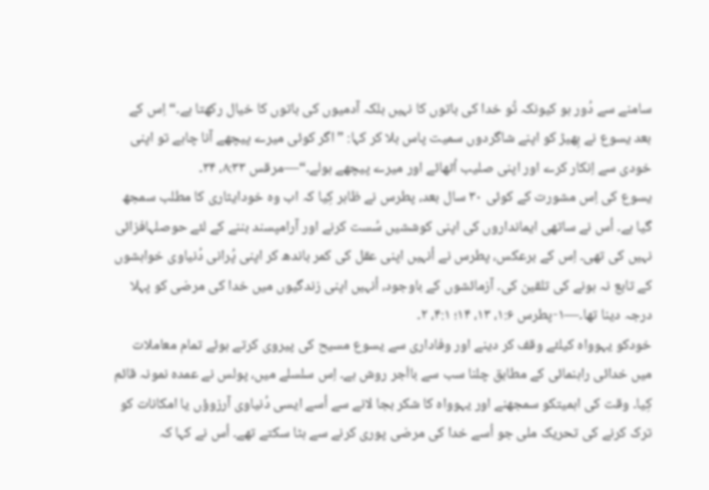سامنے سے دُور ہو کیونکہ تُو خدا کی باتوں کا نہیں بلکہ آدمیوں کی باتوں کا خیال رکھتا ہے۔“ اِس کے بعد یسوع نے بِھیڑ کو اپنے شاگردوں سمیت پاس بلا کر کہا: ”اگر کوئی میرے پیچھے آنا چاہے تو اپنی خودی سے اِنکار کرے اور اپنی صلیب اُٹھائے اور میرے پیچھے ہولے۔“—مرقس ۸:۳۳، ۳۴۔
یسوع کی اِس مشورت کے کوئی ۳۰ سال بعد، پطرس نے ظاہر کِیا کہ اب وہ خودایثاری کا مطلب سمجھ گیا ہے۔ اُس نے ساتھی ایمانداروں کی اپنی کوششیں سُست کرنے اور آرامپسند بننے کے لئے حوصلہافزائی نہیں کی تھی۔ اِس کے برعکس، پطرس نے اُنہیں اپنی عقل کی کمر باندھ کر اپنی پُرانی دُنیاوی خواہشوں کے تابع نہ ہونے کی تلقین کی۔ آزمائشوں کے باوجود، اُنہیں اپنی زندگیوں میں خدا کی مرضی کو پہلا درجہ دینا تھا۔—۱-پطرس ۱:۶، ۱۳، ۱۴؛ ۴:۱، ۲۔
خودکو یہوواہ کیلئے وقف کر دینے اور وفاداری سے یسوع مسیح کی پیروی کرتے ہوئے تمام معاملات میں خدائی راہنمائی کے مطابق چلنا سب سے بااَجر روش ہے۔ اِس سلسلے میں، پولس نے عمدہ نمونہ قائم کِیا۔ وقت کی اہمیتکو سمجھنے اور یہوواہ کا شکر بجا لانے سے اُسے ایسی دُنیاوی آرزوؤں یا امکانات کو ترک کرنے کی تحریک ملی جو اُسے خدا کی مرضی پوری کرنے سے ہٹا سکتے تھے۔ اُس نے کہا کہ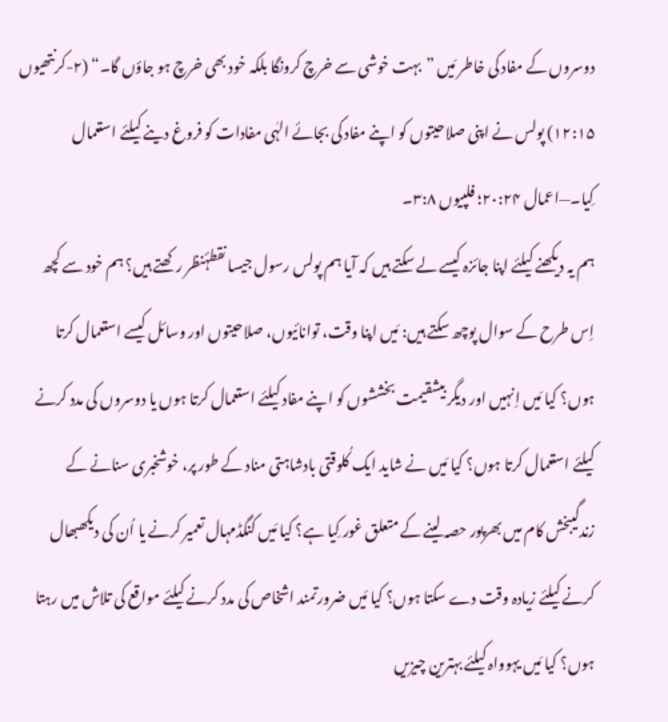دوسروں کے مفاد کی خاطر مَیں ”بہت خوشی سے خرچ کرونگا بلکہ خود بھی خرچ ہو جاؤں گا۔“ (۲-کرنتھیوں ۱۲:۱۵) پولس نے اپنی صلاحیتوں کو اپنے مفاد کی بجائے الہٰی مفادات کو فروغ دینے کیلئے استعمال کِیا۔—اعمال ۲۰:۲۴؛ فلپیوں ۳:۸۔
ہم یہ دیکھنے کیلئے اپنا جائزہ کیسے لے سکتے ہیں کہ آیا ہم پولس رسول جیسا نقطۂنظر رکھتے ہیں؟ ہم خود سے کچھ اِس طرح کے سوال پوچھ سکتے ہیں: مَیں اپنا وقت، توانائیوں، صلاحیتوں اور وسائل کیسے استعمال کرتا ہوں؟ کیا مَیں اِنہیں اور دیگر بیشقیمت بخششوں کو اپنے مفاد کیلئے استعمال کرتا ہوں یا دوسروں کی مدد کرنے کیلئے استعمال کرتا ہوں؟ کیا مَیں نے شاید ایک کُلوقتی بادشاہتی مناد کے طور پر، خوشخبری سنانے کے زندگیبخش کام میں بھرپور حصہ لینے کے متعلق غور کِیا ہے؟ کیا مَیں کنگڈمہال تعمیر کرنے یا اُن کی دیکھبھال کرنے کیلئے زیادہ وقت دے سکتا ہوں؟ کیا مَیں ضرورتمند اشخاص کی مدد کرنے کیلئے مواقع کی تلاش میں رہتا ہوں؟ کیا مَیں یہوواہ کیلئے بہترین چیزیں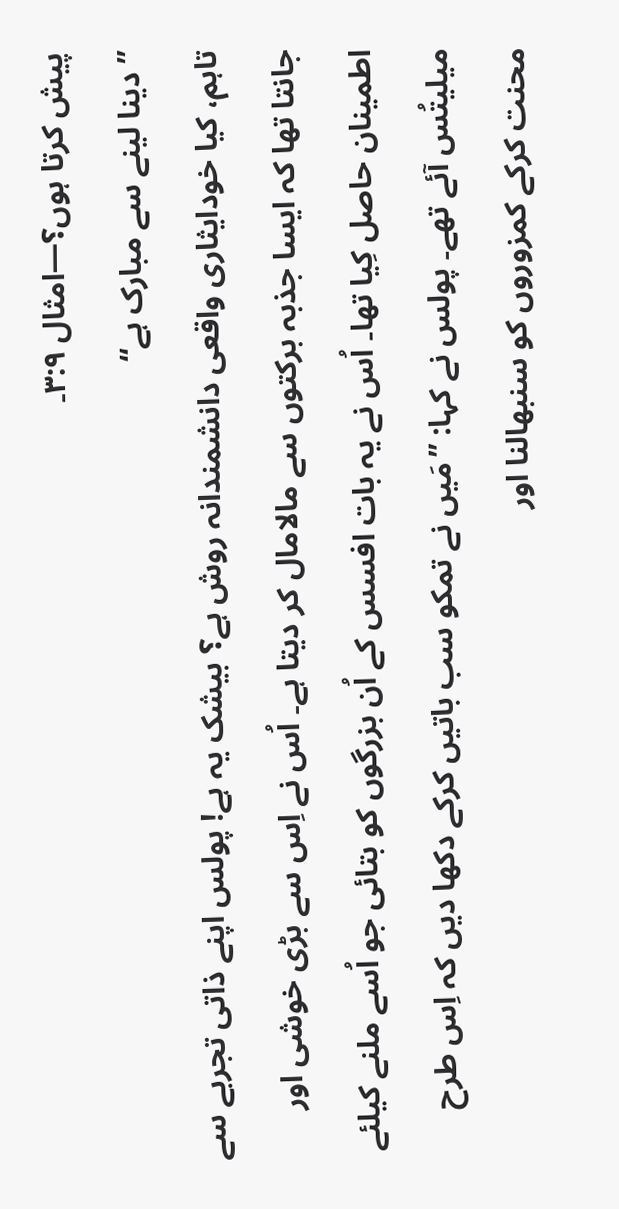پیش کرتا ہوں؟—امثال ۳:۹۔
”دینا لینے سے مبارک ہے“
تاہم، کیا خودایثاری واقعی دانشمندانہ روش ہے؟ بیشک یہ ہے! پولس اپنے ذاتی تجربے سے جانتا تھا کہ ایسا جذبہ برکتوں سے مالامال کر دیتا ہے۔ اُس نے اِس سے بڑی خوشی اور اطمینان حاصل کِیا تھا۔ اُس نے یہ بات افسس کے اُن بزرگوں کو بتائی جو اُسے ملنے کیلئے میلیتُس آئے تھے۔ پولس نے کہا: ”مَیں نے تمکو سب باتیں کرکے دکھا دیں کہ اِس طرح محنت کرکے کمزوروں کو سنبھالنا اور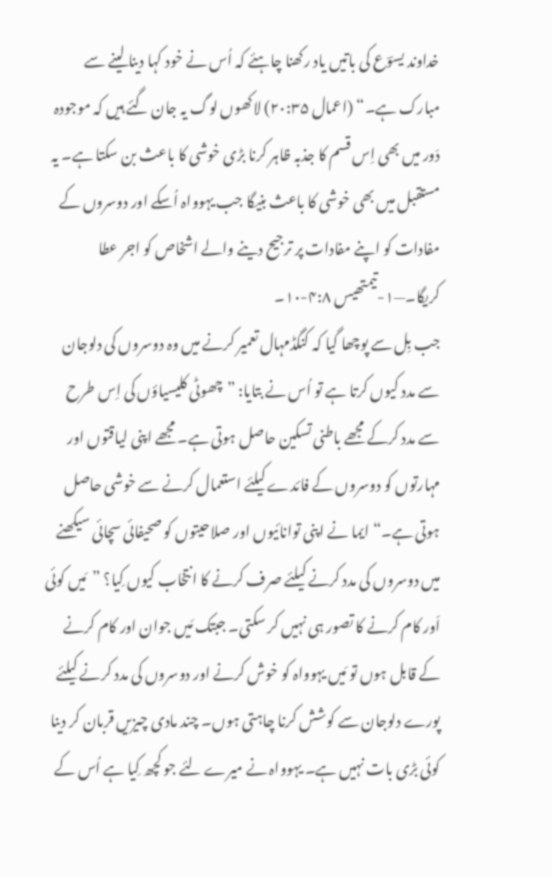خداوند یسوؔع کی باتیں یاد رکھنا چاہئے کہ اُس نے خود کہا دینا لینے سے مبارک ہے۔“ (اعمال ۲۰:۳۵) لاکھوں لوگ یہ جان گئے ہیں کہ موجودہ دَور میں بھی اِس قسم کا جذبہ ظاہر کرنا بڑی خوشی کا باعث بن سکتا ہے۔ یہ مستقبل میں بھی خوشی کا باعث بنیگا جب یہوواہ اُسکے اور دوسروں کے مفادات کو اپنے مفادات پر ترجیح دینے والے اشخاص کو اجر عطا کریگا۔—۱-تیمتھیس ۴:۸-۱۰۔
جب بِل سے پوچھا گیا کہ کنگڈمہال تعمیر کرنے میں وہ دوسروں کی دلوجان سے مدد کیوں کرتا ہے تو اُس نے بتایا: ”چھوٹی کلیسیاؤں کی اِس طرح سے مدد کرکے مجھے باطنی تسکین حاصل ہوتی ہے۔ مجھے اپنی لیاقتوں اور مہارتوں کو دوسروں کے فائدے کیلئے استعمال کرنے سے خوشی حاصل ہوتی ہے۔“ ایما نے اپنی توانائیوں اور صلاحیتوں کو صحیفائی سچائی سیکھنے میں دوسروں کی مدد کرنے کیلئے صرف کرنے کا انتخاب کیوں کِیا؟ ”مَیں کوئی اَور کام کرنے کا تصور ہی نہیں کر سکتی۔ جبتک مَیں جوان اور کام کرنے کے قابل ہوں تو مَیں یہوواہ کو خوش کرنے اور دوسروں کی مدد کرنے کیلئے پورے دلوجان سے کوشش کرنا چاہتی ہوں۔ چند مادی چیزیں قربان کر دینا کوئی بڑی بات نہیں ہے۔ یہوواہ نے میرے لئے جو کچھ کِیا ہے اُس کے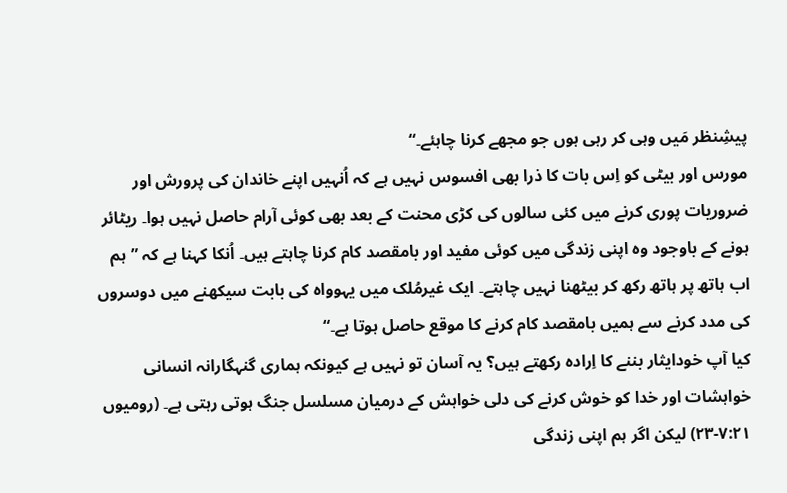پیشِنظر مَیں وہی کر رہی ہوں جو مجھے کرنا چاہئے۔“
مورس اور بیٹی کو اِس بات کا ذرا بھی افسوس نہیں ہے کہ اُنہیں اپنے خاندان کی پرورش اور ضروریات پوری کرنے میں کئی سالوں کی کڑی محنت کے بعد بھی کوئی آرام حاصل نہیں ہوا۔ ریٹائر ہونے کے باوجود وہ اپنی زندگی میں کوئی مفید اور بامقصد کام کرنا چاہتے ہیں۔ اُنکا کہنا ہے کہ ”ہم اب ہاتھ پر ہاتھ رکھ کر بیٹھنا نہیں چاہتے۔ ایک غیرمُلک میں یہوواہ کی بابت سیکھنے میں دوسروں کی مدد کرنے سے ہمیں بامقصد کام کرنے کا موقع حاصل ہوتا ہے۔“
کیا آپ خودایثار بننے کا اِرادہ رکھتے ہیں؟ یہ آسان تو نہیں ہے کیونکہ ہماری گنہگارانہ انسانی خواہشات اور خدا کو خوش کرنے کی دلی خواہش کے درمیان مسلسل جنگ ہوتی رہتی ہے۔ (رومیوں ۷:۲۱-۲۳) لیکن اگر ہم اپنی زندگی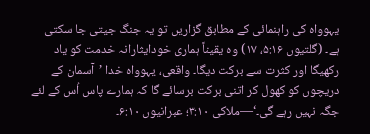یہوواہ کی راہنمائی کے مطابق گزاریں تو یہ جنگ جیتی جا سکتی ہے۔ (گلتیوں ۵:۱۶، ۱۷) وہ یقیناً ہماری خودایثارانہ خدمت کو یاد رکھیگا اور کثرت سے برکت دیگا۔ واقعی، یہوواہ خدا ’آسمان کے دریچوں کو کھول کر اتنی برکت برسائے گا کہ ہمارے پاس اُس کے لئے جگہ نہیں رہے گی۔‘—ملاکی ۳:۱۰؛ عبرانیوں ۶:۱۰۔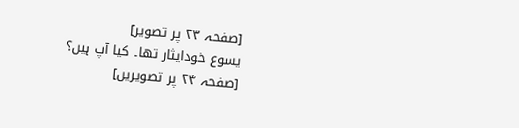[صفحہ ۲۳ پر تصویر]
یسوع خودایثار تھا۔ کیا آپ ہیں؟
[صفحہ ۲۴ پر تصویریں]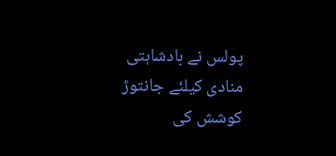پولس نے بادشاہتی منادی کیلئے جانتوڑ کوشش کی